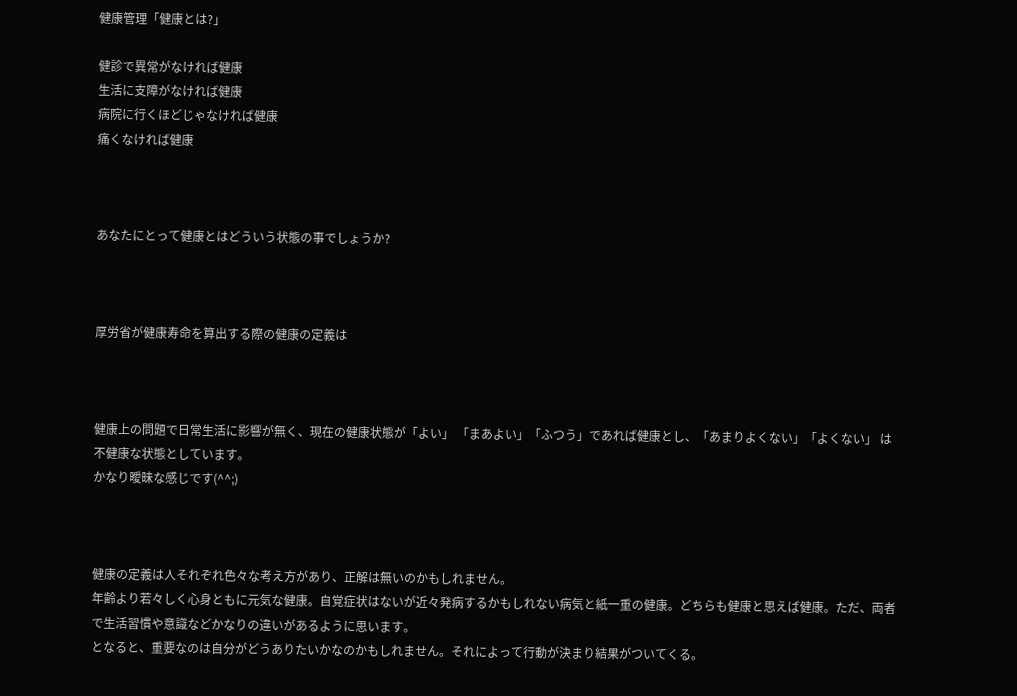健康管理「健康とは?」

健診で異常がなければ健康
生活に支障がなければ健康
病院に行くほどじゃなければ健康
痛くなければ健康



あなたにとって健康とはどういう状態の事でしょうか?



厚労省が健康寿命を算出する際の健康の定義は



健康上の問題で日常生活に影響が無く、現在の健康状態が「よい」 「まあよい」「ふつう」であれば健康とし、「あまりよくない」「よくない」 は不健康な状態としています。
かなり曖昧な感じです(^^;)



健康の定義は人それぞれ色々な考え方があり、正解は無いのかもしれません。
年齢より若々しく心身ともに元気な健康。自覚症状はないが近々発病するかもしれない病気と紙一重の健康。どちらも健康と思えば健康。ただ、両者で生活習慣や意識などかなりの違いがあるように思います。
となると、重要なのは自分がどうありたいかなのかもしれません。それによって行動が決まり結果がついてくる。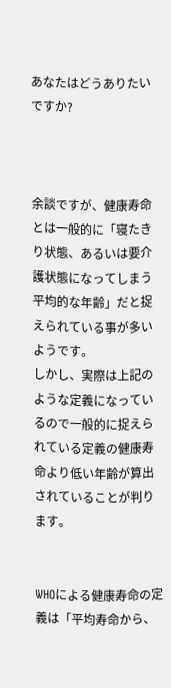あなたはどうありたいですか?



余談ですが、健康寿命とは一般的に「寝たきり状態、あるいは要介護状態になってしまう平均的な年齢」だと捉えられている事が多いようです。
しかし、実際は上記のような定義になっているので一般的に捉えられている定義の健康寿命より低い年齢が算出されていることが判ります。


WHOによる健康寿命の定義は「平均寿命から、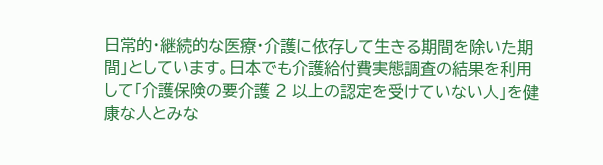日常的・継続的な医療・介護に依存して生きる期間を除いた期間」としています。日本でも介護給付費実態調査の結果を利用して「介護保険の要介護 2 以上の認定を受けていない人」を健康な人とみな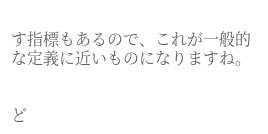す指標もあるので、これが一般的な定義に近いものになりますね。


ど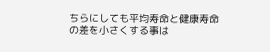ちらにしても平均寿命と健康寿命の差を小さくする事は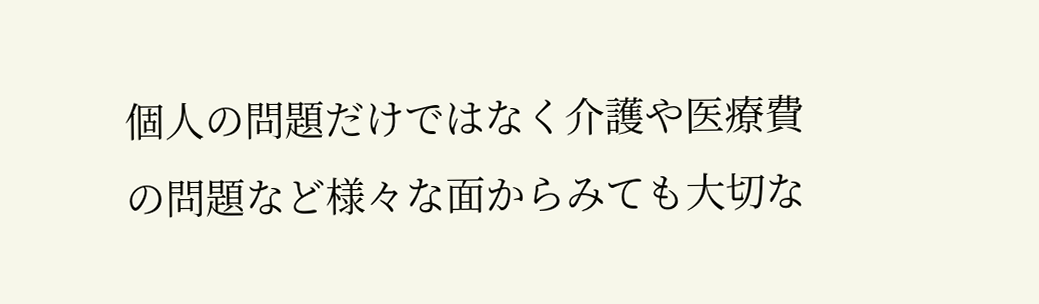個人の問題だけではなく介護や医療費の問題など様々な面からみても大切な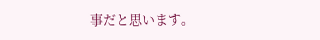事だと思います。